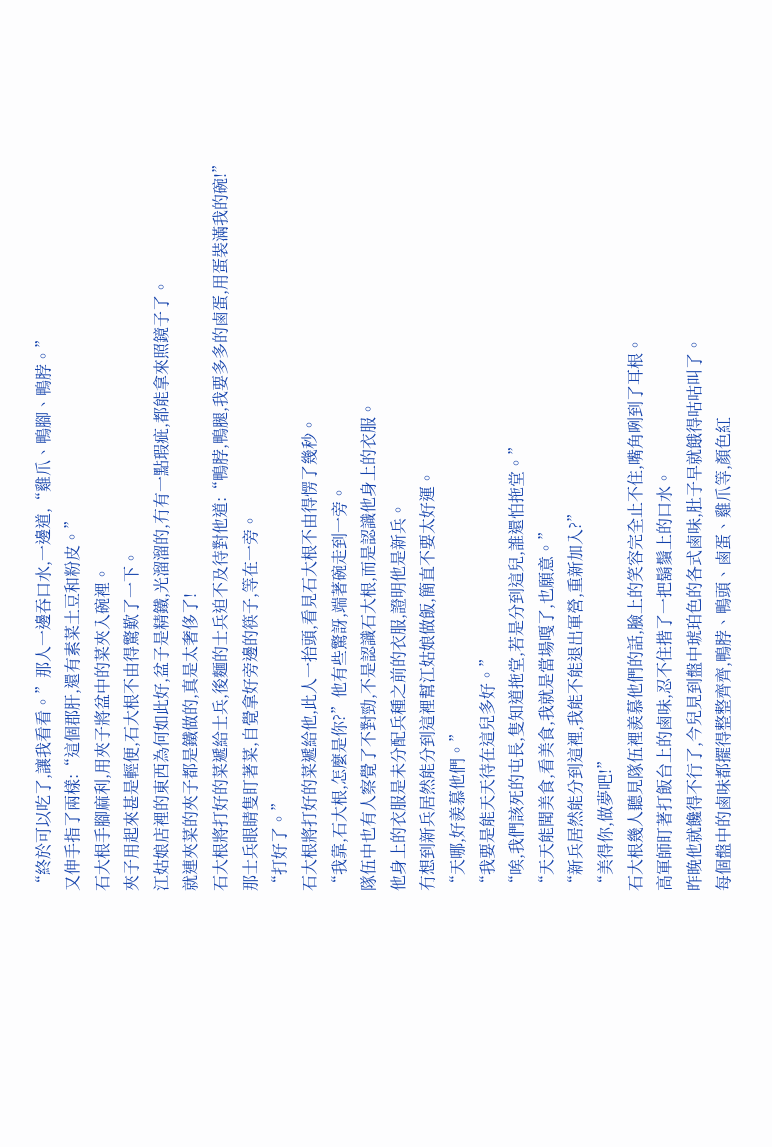“終於可以吃了,讓我看看。”那人一邊吞口水,一邊道,“雞爪、鴨腳、鴨脖。”
又伸手指了兩樣:“這個郡肝,還有素菜土豆和粉皮。”
石大根手腳麻利,用夾子將盆中的菜夾入碗裡。
夾子用起來甚是輕便,石大根不由得驚歎了一下。
江姑娘店裡的東西為何如此好,盆子是精鐵,光溜溜的,冇有一點瑕疵,都能拿來照鏡子了。
就連夾菜的夾子都是鐵做的,真是太奢侈了!
石大根將打好的菜遞給士兵,後麵的士兵迫不及待對他道:“鴨脖,鴨腿,我要多多的鹵蛋,用蛋裝滿我的碗!”
那士兵眼睛隻盯著菜,自覺拿好旁邊的筷子,等在一旁。
“打好了。”
石大根將打好的菜遞給他,此人一抬頭,看見石大根不由得愣了幾秒。
“我靠,石大根,怎麼是你?”他有些驚訝,端著碗走到一旁。
隊伍中也有人察覺了不對勁,不是認識石大根,而是認識他身上的衣服。
他身上的衣服是未分配兵種之前的衣服,證明他是新兵。
冇想到新兵居然能分到這裡幫江姑娘做飯,簡直不要太好運。
“天哪,好羨慕他們。”
“我要是能天天待在這兒多好。”
“唉,我們該死的屯長,隻知道拖堂,若是分到這兒,誰還怕拖堂。”
“天天能聞美食,看美食,我就是當場嘎了,也願意。”
“新兵居然能分到這裡,我能不能退出軍營,重新加入?”
“美得你,做夢吧!”
石大根幾人聽見隊伍裡羨慕他們的話,臉上的笑容完全止不住,嘴角咧到了耳根。
高軍師盯著打飯台上的鹵味,忍不住揩了一把鬍鬚上的口水。
昨晚他就饞得不行了,今兒見到盤中琥珀色的各式鹵味,肚子早就餓得咕咕叫了。
每個盤中的鹵味都擺得整整齊齊,鴨脖、鴨頭、鹵蛋、雞爪等,顏色紅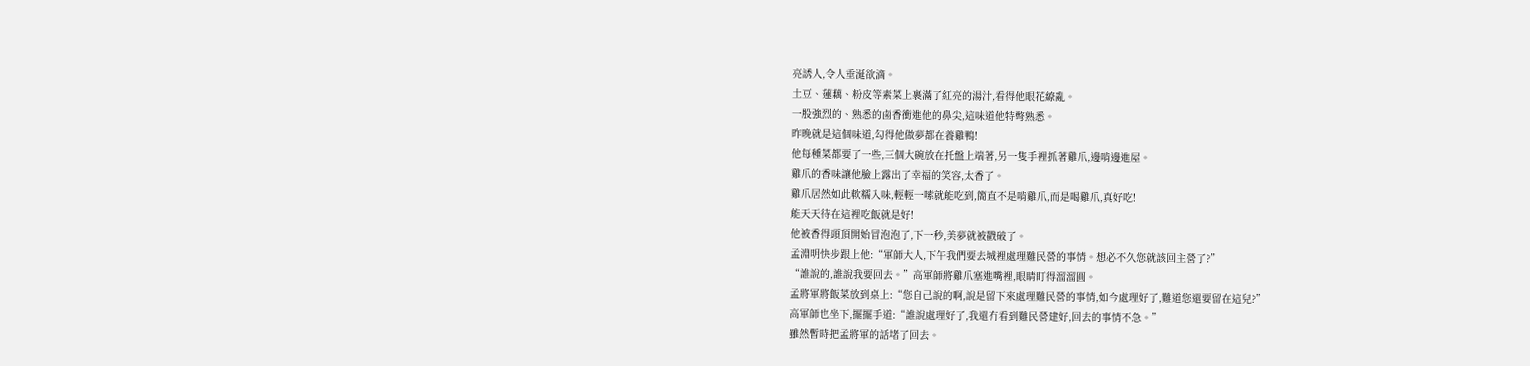亮誘人,令人垂涎欲滴。
土豆、蓮藕、粉皮等素菜上裹滿了紅亮的湯汁,看得他眼花繚亂。
一股強烈的、熟悉的鹵香衝進他的鼻尖,這味道他特彆熟悉。
昨晚就是這個味道,勾得他做夢都在養雞鴨!
他每種菜都要了一些,三個大碗放在托盤上端著,另一隻手裡抓著雞爪,邊啃邊進屋。
雞爪的香味讓他臉上露出了幸福的笑容,太香了。
雞爪居然如此軟糯入味,輕輕一嗦就能吃到,簡直不是啃雞爪,而是喝雞爪,真好吃!
能天天待在這裡吃飯就是好!
他被香得頭頂開始冒泡泡了,下一秒,美夢就被戳破了。
孟淵明快步跟上他:“軍師大人,下午我們要去城裡處理難民營的事情。想必不久您就該回主營了?”
“誰說的,誰說我要回去。”高軍師將雞爪塞進嘴裡,眼睛盯得溜溜圓。
孟將軍將飯菜放到桌上:“您自己說的啊,說是留下來處理難民營的事情,如今處理好了,難道您還要留在這兒?”
高軍師也坐下,擺擺手道:“誰說處理好了,我還冇看到難民營建好,回去的事情不急。”
雖然暫時把孟將軍的話堵了回去。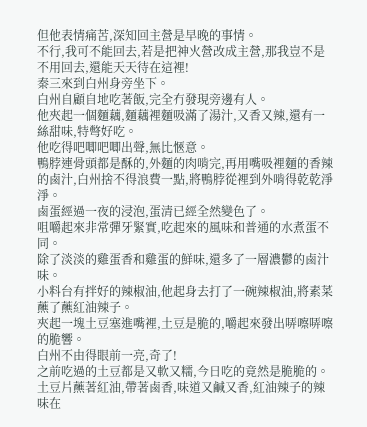但他表情痛苦,深知回主營是早晚的事情。
不行,我可不能回去,若是把神火營改成主營,那我豈不是不用回去,還能天天待在這裡!
秦三來到白州身旁坐下。
白州自顧自地吃著飯,完全冇發現旁邊有人。
他夾起一個麵藕,麵藕裡麵吸滿了湯汁,又香又辣,還有一絲甜味,特彆好吃。
他吃得吧唧吧唧出聲,無比愜意。
鴨脖連骨頭都是酥的,外麵的肉啃完,再用嘴吸裡麵的香辣的鹵汁,白州捨不得浪費一點,將鴨脖從裡到外啃得乾乾淨淨。
鹵蛋經過一夜的浸泡,蛋清已經全然變色了。
咀嚼起來非常彈牙緊實,吃起來的風味和普通的水煮蛋不同。
除了淡淡的雞蛋香和雞蛋的鮮味,還多了一層濃鬱的鹵汁味。
小料台有拌好的辣椒油,他起身去打了一碗辣椒油,將素菜蘸了蘸紅油辣子。
夾起一塊土豆塞進嘴裡,土豆是脆的,嚼起來發出哢嚓哢嚓的脆響。
白州不由得眼前一亮,奇了!
之前吃過的土豆都是又軟又糯,今日吃的竟然是脆脆的。
土豆片蘸著紅油,帶著鹵香,味道又鹹又香,紅油辣子的辣味在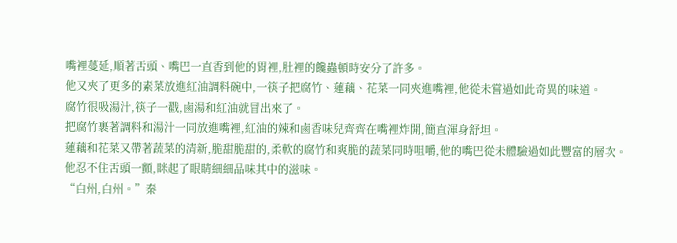嘴裡蔓延,順著舌頭、嘴巴一直香到他的胃裡,肚裡的饞蟲頓時安分了許多。
他又夾了更多的素菜放進紅油調料碗中,一筷子把腐竹、蓮藕、花菜一同夾進嘴裡,他從未嘗過如此奇異的味道。
腐竹很吸湯汁,筷子一戳,鹵湯和紅油就冒出來了。
把腐竹裹著調料和湯汁一同放進嘴裡,紅油的辣和鹵香味兒齊齊在嘴裡炸開,簡直渾身舒坦。
蓮藕和花菜又帶著蔬菜的清新,脆甜脆甜的,柔軟的腐竹和爽脆的蔬菜同時咀嚼,他的嘴巴從未體驗過如此豐富的層次。
他忍不住舌頭一顫,眯起了眼睛細細品味其中的滋味。
“白州,白州。”秦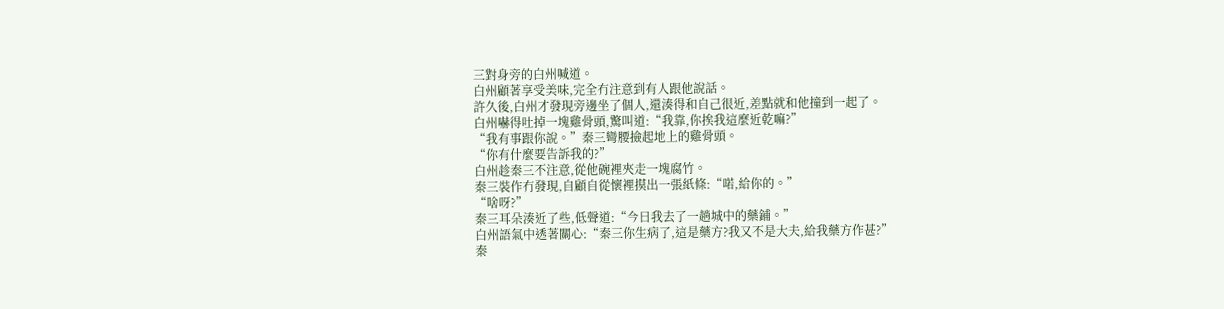三對身旁的白州喊道。
白州顧著享受美味,完全冇注意到有人跟他說話。
許久後,白州才發現旁邊坐了個人,還湊得和自己很近,差點就和他撞到一起了。
白州嚇得吐掉一塊雞骨頭,驚叫道:“我靠,你挨我這麼近乾嘛?”
“我有事跟你說。”秦三彎腰撿起地上的雞骨頭。
“你有什麼要告訴我的?”
白州趁秦三不注意,從他碗裡夾走一塊腐竹。
秦三裝作冇發現,自顧自從懷裡摸出一張紙條:“喏,給你的。”
“啥呀?”
秦三耳朵湊近了些,低聲道:“今日我去了一趟城中的藥鋪。”
白州語氣中透著關心:“秦三你生病了,這是藥方?我又不是大夫,給我藥方作甚?”
秦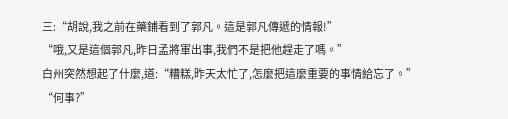三:“胡說,我之前在藥鋪看到了郭凡。這是郭凡傳遞的情報!”
“哦,又是這個郭凡,昨日孟將軍出事,我們不是把他趕走了嗎。”
白州突然想起了什麼,道:“糟糕,昨天太忙了,怎麼把這麼重要的事情給忘了。”
“何事?”